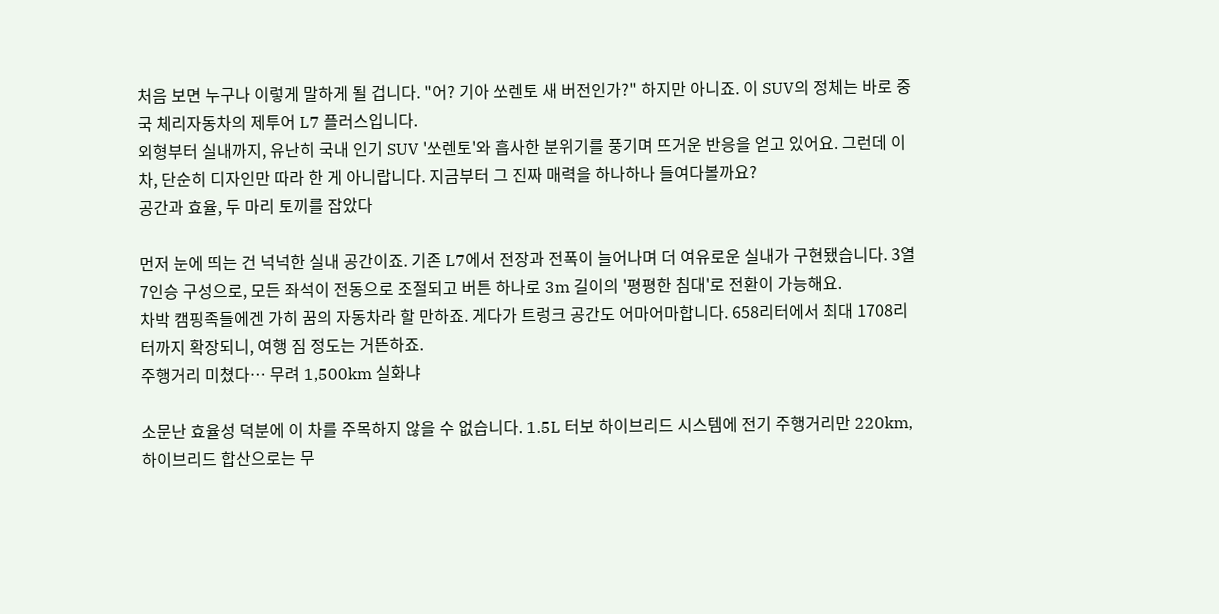처음 보면 누구나 이렇게 말하게 될 겁니다. "어? 기아 쏘렌토 새 버전인가?" 하지만 아니죠. 이 SUV의 정체는 바로 중국 체리자동차의 제투어 L7 플러스입니다.
외형부터 실내까지, 유난히 국내 인기 SUV '쏘렌토'와 흡사한 분위기를 풍기며 뜨거운 반응을 얻고 있어요. 그런데 이 차, 단순히 디자인만 따라 한 게 아니랍니다. 지금부터 그 진짜 매력을 하나하나 들여다볼까요?
공간과 효율, 두 마리 토끼를 잡았다

먼저 눈에 띄는 건 넉넉한 실내 공간이죠. 기존 L7에서 전장과 전폭이 늘어나며 더 여유로운 실내가 구현됐습니다. 3열 7인승 구성으로, 모든 좌석이 전동으로 조절되고 버튼 하나로 3m 길이의 '평평한 침대'로 전환이 가능해요.
차박 캠핑족들에겐 가히 꿈의 자동차라 할 만하죠. 게다가 트렁크 공간도 어마어마합니다. 658리터에서 최대 1708리터까지 확장되니, 여행 짐 정도는 거뜬하죠.
주행거리 미쳤다… 무려 1,500km 실화냐

소문난 효율성 덕분에 이 차를 주목하지 않을 수 없습니다. 1.5L 터보 하이브리드 시스템에 전기 주행거리만 220km, 하이브리드 합산으로는 무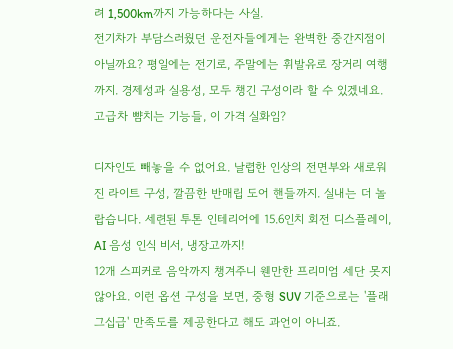려 1,500km까지 가능하다는 사실.
전기차가 부담스러웠던 운전자들에게는 완벽한 중간지점이 아닐까요? 평일에는 전기로, 주말에는 휘발유로 장거리 여행까지. 경제성과 실용성, 모두 챙긴 구성이라 할 수 있겠네요.
고급차 뺨치는 기능들, 이 가격 실화임?

디자인도 빼놓을 수 없어요. 날렵한 인상의 전면부와 새로워진 라이트 구성, 깔끔한 반매립 도어 핸들까지. 실내는 더 놀랍습니다. 세련된 투톤 인테리어에 15.6인치 회전 디스플레이, AI 음성 인식 비서, 냉장고까지!
12개 스피커로 음악까지 챙겨주니 웬만한 프리미엄 세단 못지않아요. 이런 옵션 구성을 보면, 중형 SUV 기준으로는 '플래그십급' 만족도를 제공한다고 해도 과언이 아니죠.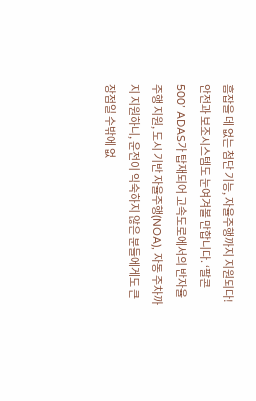흠잡을 데 없는 첨단 기능, 자율주행까지 지원되다!
안전과 보조시스템도 눈여겨볼 만합니다. ‘팔콘 500’ ADAS가 탑재되어 고속도로에서의 반자율 주행 지원, 도시 기반 자율주행(NOA), 자동 주차까지 지원하니, 운전이 익숙하지 않은 분들에게도 큰 장점일 수밖에 없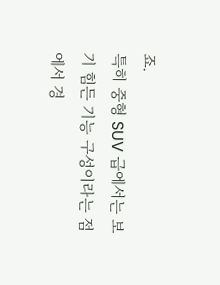죠.
특히 중형 SUV 급에서는 보기 힘든 기능 구성이라는 점에서 경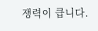쟁력이 큽니다.